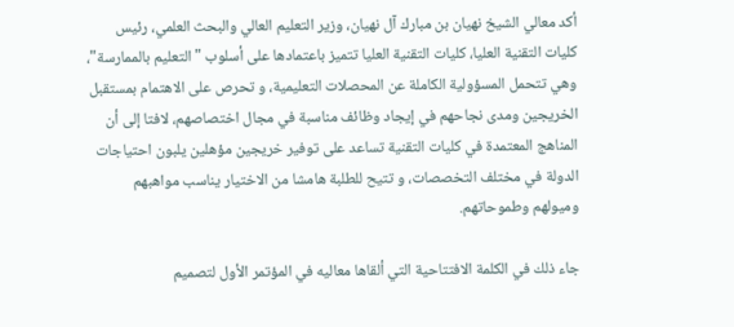أكد معالي الشيخ نهيان بن مبارك آل نهيان، وزير التعليم العالي والبحث العلمي، رئيس كليات التقنية العليا، كليات التقنية العليا تتميز باعتمادها على أسلوب "التعليم بالممارسة"، وهي تتحمل المسؤولية الكاملة عن المحصلات التعليمية، و تحرص على الاهتمام بمستقبل الخريجين ومدى نجاحهم في إيجاد وظائف مناسبة في مجال اختصاصهم، لافتا إلى أن المناهج المعتمدة في كليات التقنية تساعد على توفير خريجين مؤهلين يلبون احتياجات الدولة في مختلف التخصصات، و تتيح للطلبة هامشا من الاختيار يناسب مواهبهم وميولهم وطموحاتهم.

جاء ذلك في الكلمة الافتتاحية التي ألقاها معاليه في المؤتمر الأول لتصميم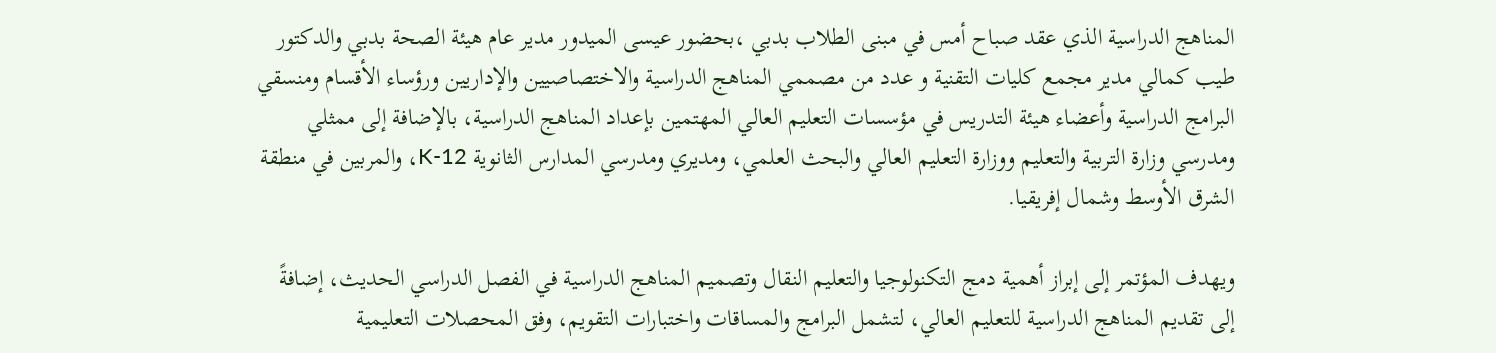المناهج الدراسية الذي عقد صباح أمس في مبنى الطلاب بدبي ،بحضور عيسى الميدور مدير عام هيئة الصحة بدبي والدكتور طيب كمالي مدير مجمع كليات التقنية و عدد من مصممي المناهج الدراسية والاختصاصيين والإداريين ورؤساء الأقسام ومنسقي البرامج الدراسية وأعضاء هيئة التدريس في مؤسسات التعليم العالي المهتمين بإعداد المناهج الدراسية، بالإضافة إلى ممثلي ومدرسي وزارة التربية والتعليم ووزارة التعليم العالي والبحث العلمي، ومديري ومدرسي المدارس الثانوية K-12، والمربين في منطقة الشرق الأوسط وشمال إفريقيا.

ويهدف المؤتمر إلى إبراز أهمية دمج التكنولوجيا والتعليم النقال وتصميم المناهج الدراسية في الفصل الدراسي الحديث، إضافةً إلى تقديم المناهج الدراسية للتعليم العالي، لتشمل البرامج والمساقات واختبارات التقويم، وفق المحصلات التعليمية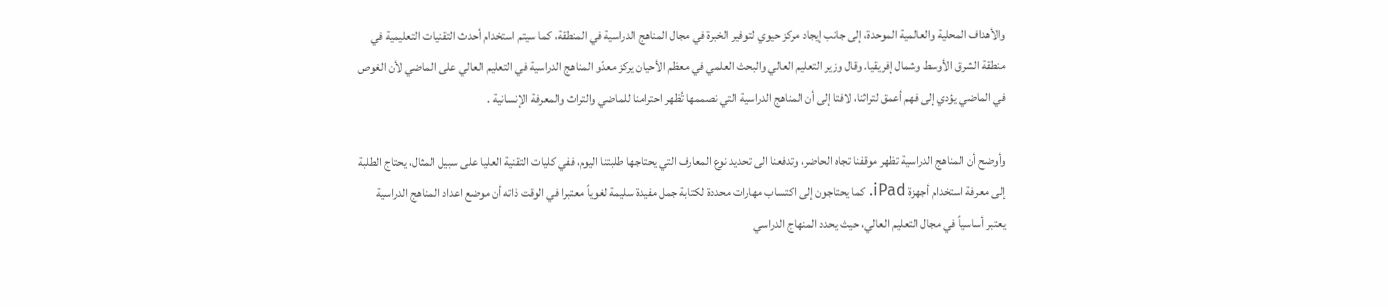والأهداف المحلية والعالمية الموحدة، إلى جانب إيجاد مركز حيوي لتوفير الخبرة في مجال المناهج الدراسية في المنطقة، كما سيتم استخدام أحدث التقنيات التعليمية في منطقة الشرق الأوسط وشمال إفريقيا. وقال وزير التعليم العالي والبحث العلمي في معظم الأحيان يركز معدّو المناهج الدراسية في التعليم العالي على الماضي لأن الغوص في الماضي يؤدي إلى فهم أعمق لتراثنا، لافتا إلى أن المناهج الدراسية التي نصممها تُظهر احترامنا للماضي والتراث والمعرفة الإنسانية .

وأوضح أن المناهج الدراسية تظهر موقفنا تجاه الحاضر، وتدفعنا الى تحديد نوع المعارف التي يحتاجها طلبتنا اليوم، ففي كليات التقنية العليا على سبيل المثال، يحتاج الطلبة إلى معرفة استخدام أجهزة iPad. كما يحتاجون إلى اكتساب مهارات محددة لكتابة جمل مفيدة سليمة لغوياً معتبرا في الوقت ذاته أن موضع اعداد المناهج الدراسية يعتبر أساسياً في مجال التعليم العالي، حيث يحدد المنهاج الدراسي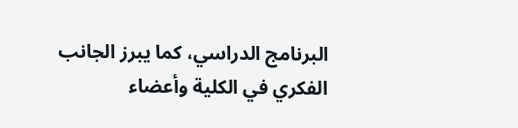البرنامج الدراسي، كما يبرز الجانب الفكري في الكلية وأعضاء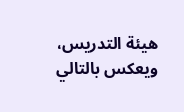هيئة التدريس، ويعكس بالتالي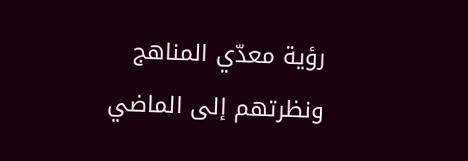رؤية معدّي المناهج ونظرتهم إلى الماضي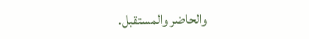والحاضر والمستقبل.